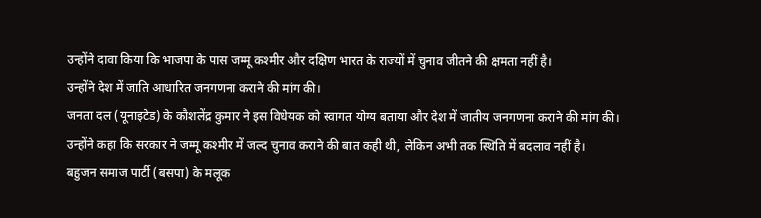उन्होंने दावा किया कि भाजपा के पास जम्मू कश्मीर और दक्षिण भारत के राज्यों में चुनाव जीतने की क्षमता नहीं है।
उन्होंने देश में जाति आधारित जनगणना कराने की मांग की।
जनता दल (यूनाइटेड) के कौशलेंद्र कुमार ने इस विधेयक को स्वागत योग्य बताया और देश में जातीय जनगणना कराने की मांग की।
उन्होंने कहा कि सरकार ने जम्मू कश्मीर में जल्द चुनाव कराने की बात कही थी, लेकिन अभी तक स्थिति में बदलाव नहीं है।
बहुजन समाज पार्टी (बसपा) के मलूक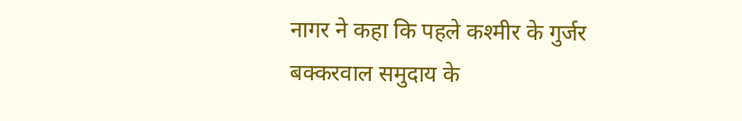नागर ने कहा कि पहले कश्मीर के गुर्जर बक्करवाल समुदाय के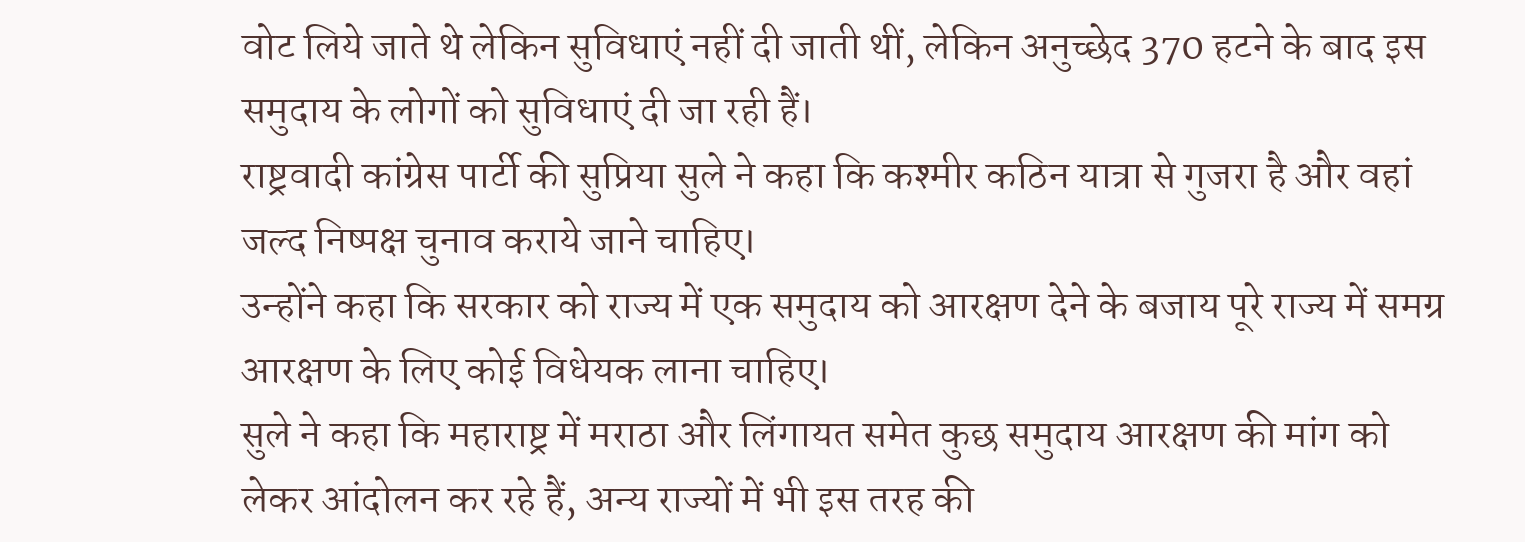वोट लिये जाते थे लेकिन सुविधाएं नहीं दी जाती थीं, लेकिन अनुच्छेद 370 हटने के बाद इस समुदाय के लोगों को सुविधाएं दी जा रही हैं।
राष्ट्रवादी कांग्रेस पार्टी की सुप्रिया सुले ने कहा कि कश्मीर कठिन यात्रा से गुजरा है और वहां जल्द निष्पक्ष चुनाव कराये जाने चाहिए।
उन्होंने कहा कि सरकार को राज्य में एक समुदाय को आरक्षण देने के बजाय पूरे राज्य में समग्र आरक्षण के लिए कोई विधेयक लाना चाहिए।
सुले ने कहा कि महाराष्ट्र में मराठा और लिंगायत समेत कुछ समुदाय आरक्षण की मांग को लेकर आंदोलन कर रहे हैं, अन्य राज्यों में भी इस तरह की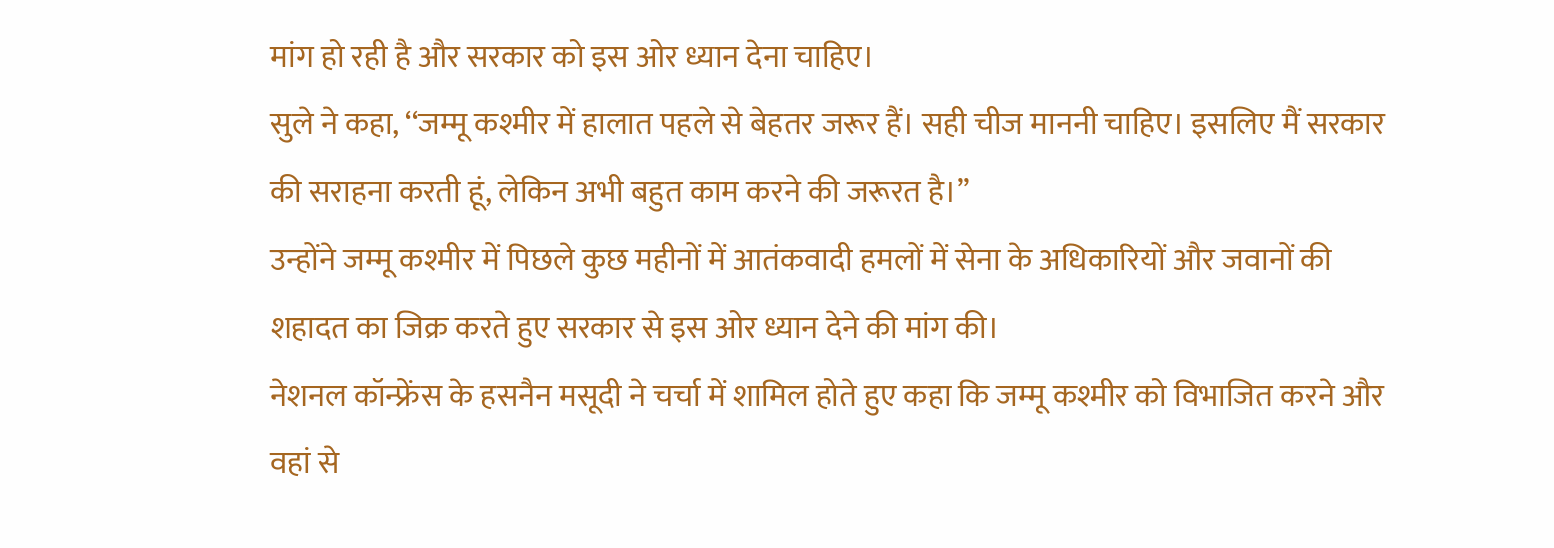मांग हो रही है और सरकार को इस ओर ध्यान देना चाहिए।
सुले ने कहा, ‘‘जम्मू कश्मीर में हालात पहले से बेहतर जरूर हैं। सही चीज माननी चाहिए। इसलिए मैं सरकार की सराहना करती हूं, लेकिन अभी बहुत काम करने की जरूरत है।’’
उन्होंने जम्मू कश्मीर में पिछले कुछ महीनों में आतंकवादी हमलों में सेना के अधिकारियों और जवानों की शहादत का जिक्र करते हुए सरकार से इस ओर ध्यान देने की मांग की।
नेशनल कॉन्फ्रेंस के हसनैन मसूदी ने चर्चा में शामिल होते हुए कहा कि जम्मू कश्मीर को विभाजित करने और वहां से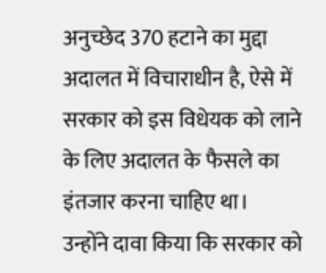अनुच्छेद 370 हटाने का मुद्दा अदालत में विचाराधीन है, ऐसे में सरकार को इस विधेयक को लाने के लिए अदालत के फैसले का इंतजार करना चाहिए था।
उन्होंने दावा किया कि सरकार को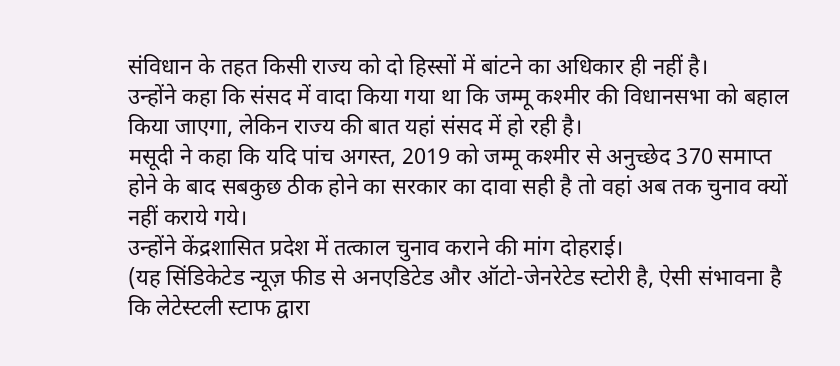संविधान के तहत किसी राज्य को दो हिस्सों में बांटने का अधिकार ही नहीं है।
उन्होंने कहा कि संसद में वादा किया गया था कि जम्मू कश्मीर की विधानसभा को बहाल किया जाएगा, लेकिन राज्य की बात यहां संसद में हो रही है।
मसूदी ने कहा कि यदि पांच अगस्त, 2019 को जम्मू कश्मीर से अनुच्छेद 370 समाप्त होने के बाद सबकुछ ठीक होने का सरकार का दावा सही है तो वहां अब तक चुनाव क्यों नहीं कराये गये।
उन्होंने केंद्रशासित प्रदेश में तत्काल चुनाव कराने की मांग दोहराई।
(यह सिंडिकेटेड न्यूज़ फीड से अनएडिटेड और ऑटो-जेनरेटेड स्टोरी है, ऐसी संभावना है कि लेटेस्टली स्टाफ द्वारा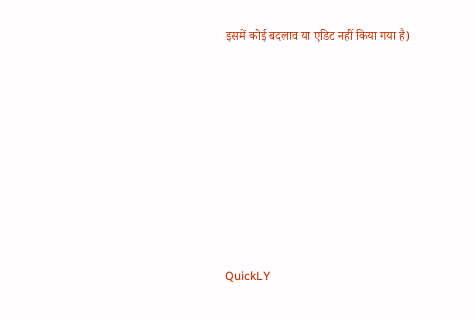इसमें कोई बदलाव या एडिट नहीं किया गया है)













QuickLY